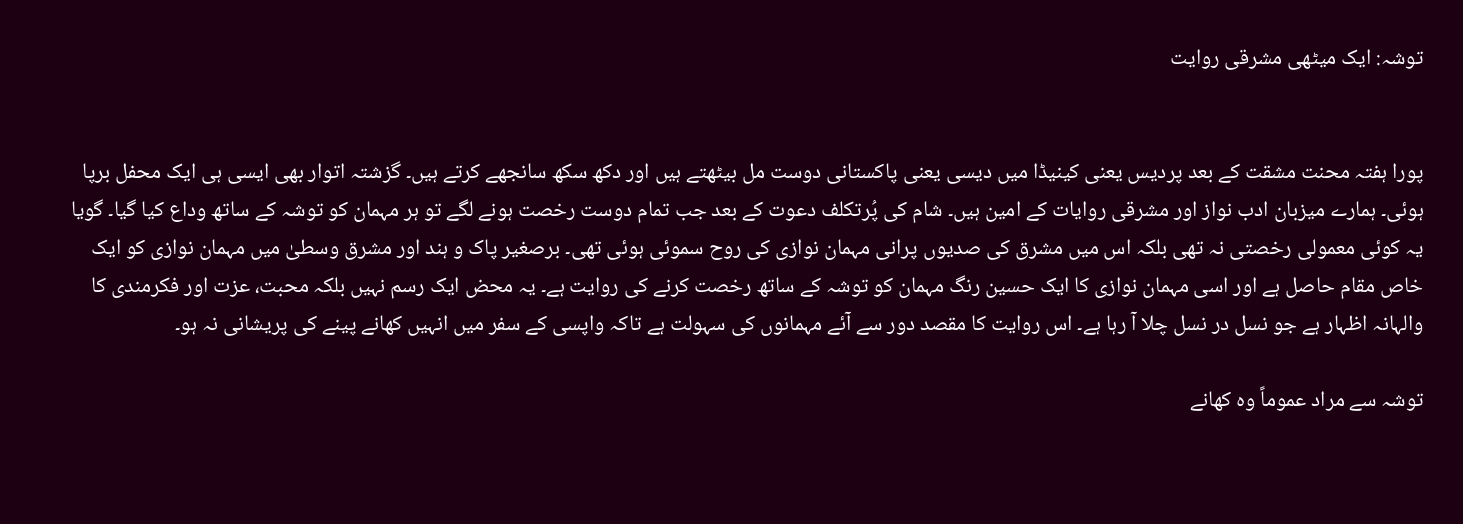توشہ: ایک میٹھی مشرقی روایت


پورا ہفتہ محنت مشقت کے بعد پردیس یعنی کینیڈا میں دیسی یعنی پاکستانی دوست مل بیٹھتے ہیں اور دکھ سکھ سانجھے کرتے ہیں۔ گزشتہ اتوار بھی ایسی ہی ایک محفل برپا ہوئی۔ ہمارے میزبان ادب نواز اور مشرقی روایات کے امین ہیں۔ شام کی پُرتکلف دعوت کے بعد جب تمام دوست رخصت ہونے لگے تو ہر مہمان کو توشہ کے ساتھ وداع کیا گیا۔ گویا یہ کوئی معمولی رخصتی نہ تھی بلکہ اس میں مشرق کی صدیوں پرانی مہمان نوازی کی روح سموئی ہوئی تھی۔ برصغیر پاک و ہند اور مشرق وسطیٰ میں مہمان نوازی کو ایک خاص مقام حاصل ہے اور اسی مہمان نوازی کا ایک حسین رنگ مہمان کو توشہ کے ساتھ رخصت کرنے کی روایت ہے۔ یہ محض ایک رسم نہیں بلکہ محبت، عزت اور فکرمندی کا والہانہ اظہار ہے جو نسل در نسل چلا آ رہا ہے۔ اس روایت کا مقصد دور سے آئے مہمانوں کی سہولت ہے تاکہ واپسی کے سفر میں انہیں کھانے پینے کی پریشانی نہ ہو۔

توشہ سے مراد عموماً وہ کھانے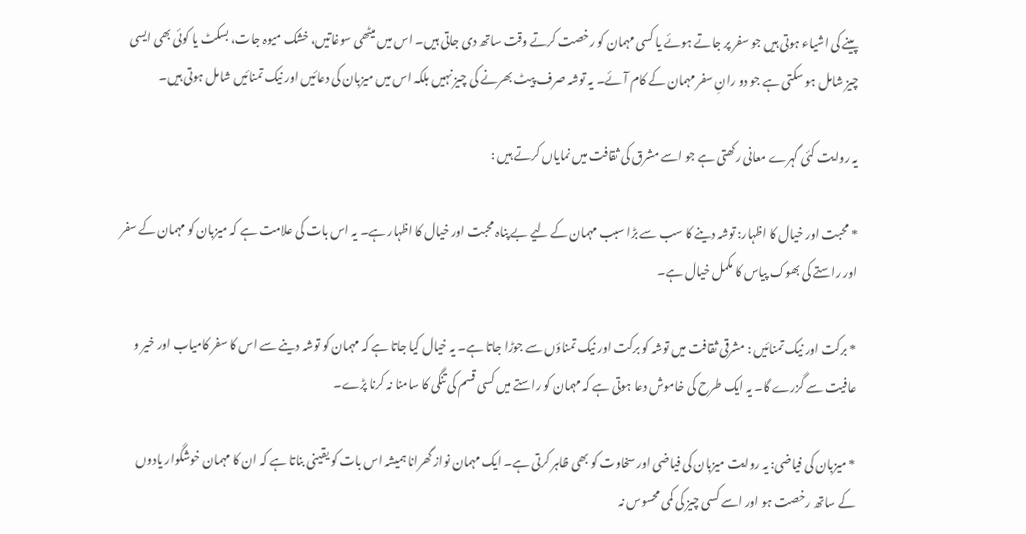پینے کی اشیاء ہوتی ہیں جو سفر پر جاتے ہوئے یا کسی مہمان کو رخصت کرتے وقت ساتھ دی جاتی ہیں۔ اس میں میٹھی سوغاتیں، خشک میوہ جات، بسکٹ یا کوئی بھی ایسی چیز شامل ہو سکتی ہے جو دو رانِ سفر مہمان کے کام آئے۔ یہ توشہ صرف پیٹ بھرنے کی چیز نہیں بلکہ اس میں میزبان کی دعائیں اور نیک تمنائیں شامل ہوتی ہیں۔

یہ روایت کئی گہرے معانی رکھتی ہے جو اسے مشرق کی ثقافت میں نمایاں کرتے ہیں :

* محبت اور خیال کا اظہار: توشہ دینے کا سب سے بڑا سبب مہمان کے لیے بے پناہ محبت اور خیال کا اظہار ہے۔ یہ اس بات کی علامت ہے کہ میزبان کو مہمان کے سفر اور راستے کی بھوک پیاس کا مکمل خیال ہے۔

* برکت اور نیک تمنائیں : مشرقی ثقافت میں توشہ کو برکت اور نیک تمناؤں سے جوڑا جاتا ہے۔ یہ خیال کیا جاتا ہے کہ مہمان کو توشہ دینے سے اس کا سفر کامیاب اور خیر و عافیت سے گزرے گا۔ یہ ایک طرح کی خاموش دعا ہوتی ہے کہ مہمان کو راستے میں کسی قسم کی تنگی کا سامنا نہ کرنا پڑے۔

* میزبان کی فیاضی: یہ روایت میزبان کی فیاضی اور سخاوت کو بھی ظاہر کرتی ہے۔ ایک مہمان نواز گھرانا ہمیشہ اس بات کو یقینی بناتا ہے کہ ان کا مہمان خوشگوار یادوں کے ساتھ رخصت ہو اور اسے کسی چیز کی کمی محسوس نہ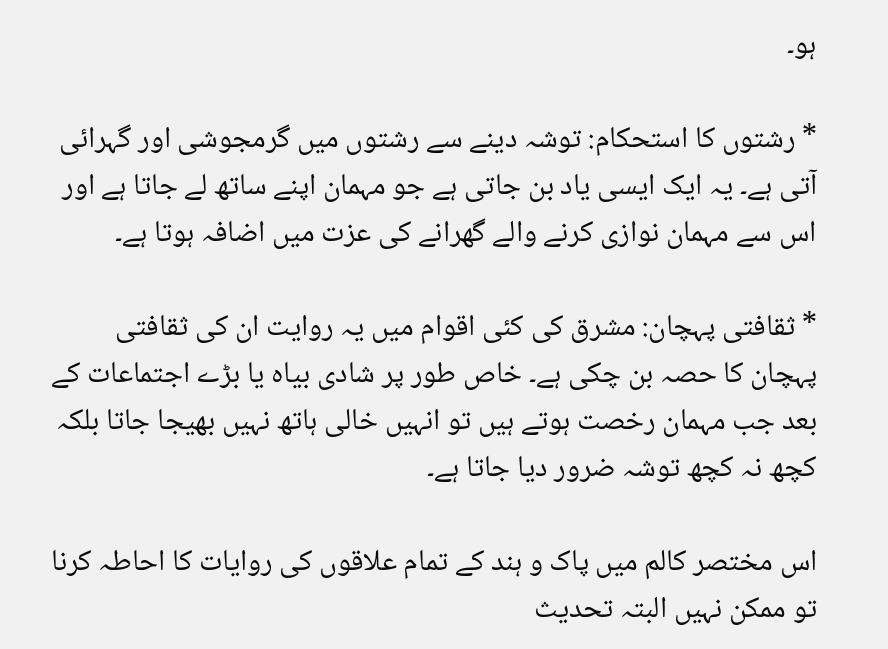ہو۔

* رشتوں کا استحکام: توشہ دینے سے رشتوں میں گرمجوشی اور گہرائی آتی ہے۔ یہ ایک ایسی یاد بن جاتی ہے جو مہمان اپنے ساتھ لے جاتا ہے اور اس سے مہمان نوازی کرنے والے گھرانے کی عزت میں اضافہ ہوتا ہے۔

* ثقافتی پہچان: مشرق کی کئی اقوام میں یہ روایت ان کی ثقافتی پہچان کا حصہ بن چکی ہے۔ خاص طور پر شادی بیاہ یا بڑے اجتماعات کے بعد جب مہمان رخصت ہوتے ہیں تو انہیں خالی ہاتھ نہیں بھیجا جاتا بلکہ کچھ نہ کچھ توشہ ضرور دیا جاتا ہے۔

اس مختصر کالم میں پاک و ہند کے تمام علاقوں کی روایات کا احاطہ کرنا تو ممکن نہیں البتہ تحدیث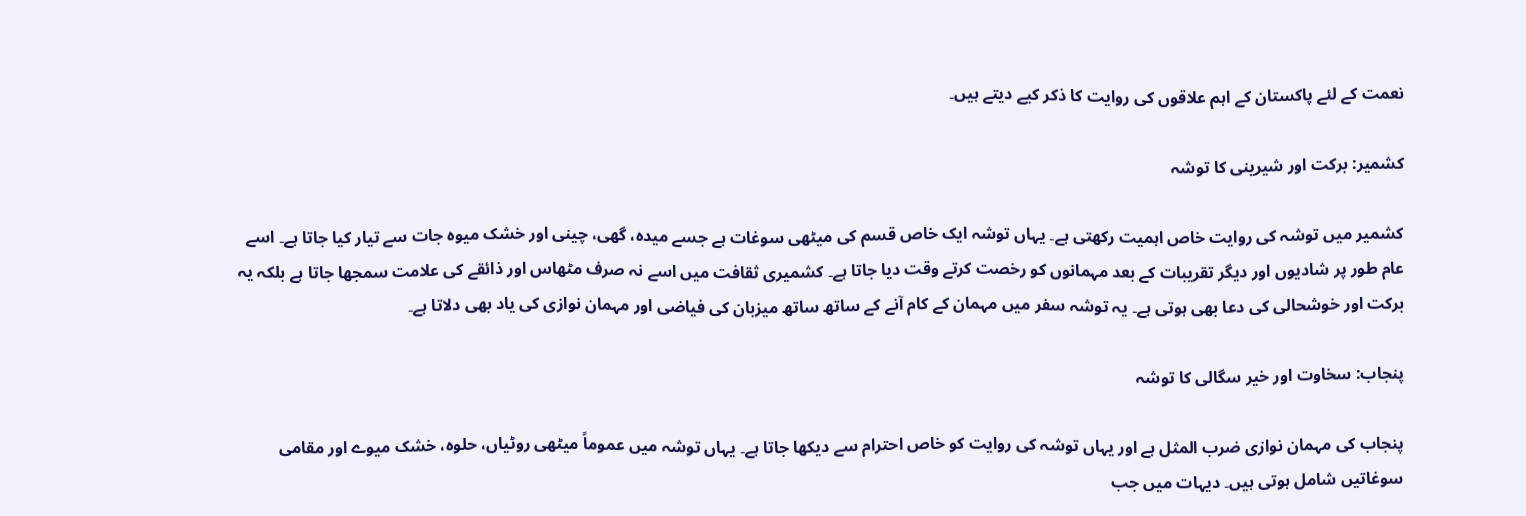نعمت کے لئے پاکستان کے اہم علاقوں کی روایت کا ذکر کیے دیتے ہیں۔

کشمیر: برکت اور شیرینی کا توشہ

کشمیر میں توشہ کی روایت خاص اہمیت رکھتی ہے۔ یہاں توشہ ایک خاص قسم کی میٹھی سوغات ہے جسے میدہ، گھی، چینی اور خشک میوہ جات سے تیار کیا جاتا ہے۔ اسے عام طور پر شادیوں اور دیگر تقریبات کے بعد مہمانوں کو رخصت کرتے وقت دیا جاتا ہے۔ کشمیری ثقافت میں اسے نہ صرف مٹھاس اور ذائقے کی علامت سمجھا جاتا ہے بلکہ یہ برکت اور خوشحالی کی دعا بھی ہوتی ہے۔ یہ توشہ سفر میں مہمان کے کام آنے کے ساتھ ساتھ میزبان کی فیاضی اور مہمان نوازی کی یاد بھی دلاتا ہے۔

پنجاب: سخاوت اور خیر سگالی کا توشہ

پنجاب کی مہمان نوازی ضرب المثل ہے اور یہاں توشہ کی روایت کو خاص احترام سے دیکھا جاتا ہے۔ یہاں توشہ میں عموماً میٹھی روٹیاں، حلوہ، خشک میوے اور مقامی سوغاتیں شامل ہوتی ہیں۔ دیہات میں جب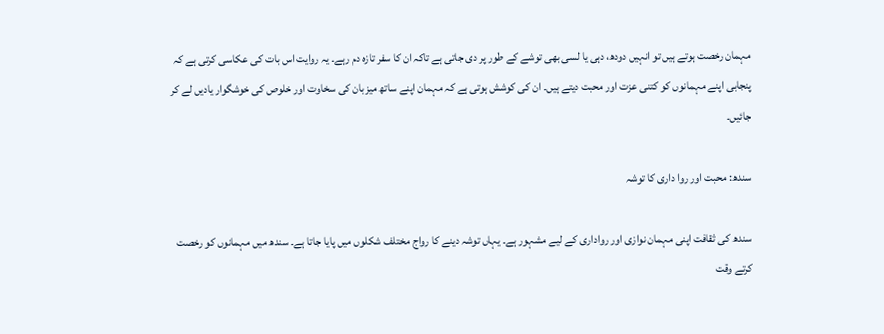مہمان رخصت ہوتے ہیں تو انہیں دودھ، دہی یا لسی بھی توشے کے طور پر دی جاتی ہے تاکہ ان کا سفر تازہ دم رہے۔ یہ روایت اس بات کی عکاسی کرتی ہے کہ پنجابی اپنے مہمانوں کو کتنی عزت اور محبت دیتے ہیں۔ ان کی کوشش ہوتی ہے کہ مہمان اپنے ساتھ میزبان کی سخاوت اور خلوص کی خوشگوار یادیں لے کر جائیں۔

سندھ: محبت اور روا داری کا توشہ

سندھ کی ثقافت اپنی مہمان نوازی اور رواداری کے لیے مشہور ہے۔ یہاں توشہ دینے کا رواج مختلف شکلوں میں پایا جاتا ہے۔ سندھ میں مہمانوں کو رخصت کرتے وقت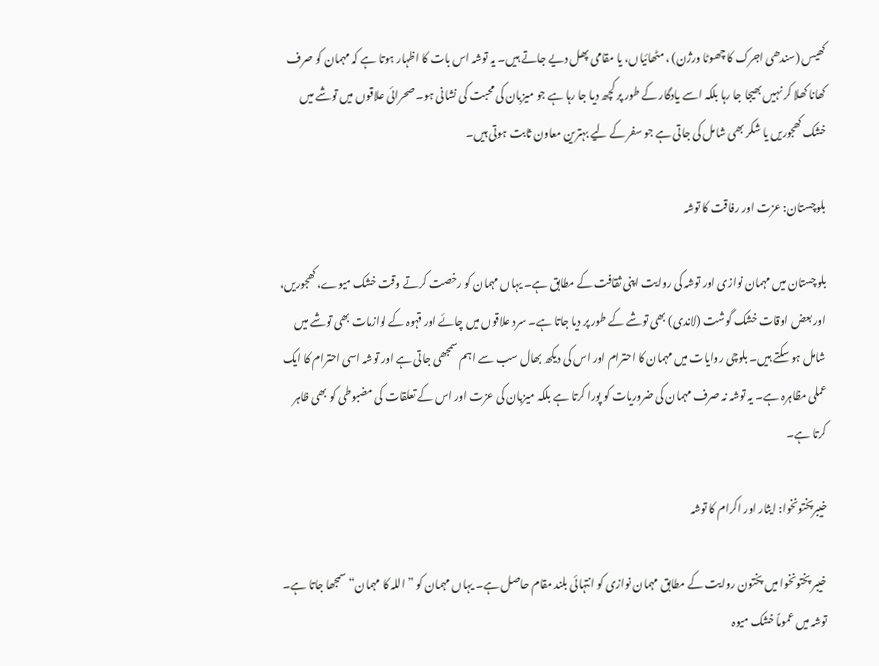کھیس (سندھی اجرک کا چھوٹا ورژن) ، مٹھائیاں، یا مقامی پھل دیے جاتے ہیں۔ یہ توشہ اس بات کا اظہار ہوتا ہے کہ مہمان کو صرف کھانا کھلا کر نہیں بھیجا جا رہا بلکہ اسے یادگار کے طور پر کچھ دیا جا رہا ہے جو میزبان کی محبت کی نشانی ہو۔ صحرائی علاقوں میں توشے میں خشک کھجوریں یا شکر بھی شامل کی جاتی ہے جو سفر کے لیے بہترین معاون ثابت ہوتی ہیں۔

بلوچستان: عزت اور رفاقت کا توشہ

بلوچستان میں مہمان نوازی اور توشہ کی روایت اپنی ثقافت کے مطابق ہے۔ یہاں مہمان کو رخصت کرتے وقت خشک میوے، کھجوریں، اور بعض اوقات خشک گوشت (لاندی) بھی توشے کے طور پر دیا جاتا ہے۔ سرد علاقوں میں چائے اور قہوہ کے لوازمات بھی توشے میں شامل ہو سکتے ہیں۔ بلوچی روایات میں مہمان کا احترام اور اس کی دیکھ بھال سب سے اہم سمجھی جاتی ہے اور توشہ اسی احترام کا ایک عملی مظاہرہ ہے۔ یہ توشہ نہ صرف مہمان کی ضروریات کو پورا کرتا ہے بلکہ میزبان کی عزت اور اس کے تعلقات کی مضبوطی کو بھی ظاہر کرتا ہے۔

خیبرپختونخوا: ایثار اور اکرام کا توشہ

خیبر پختونخوا میں پختون روایت کے مطابق مہمان نوازی کو انتہائی بلند مقام حاصل ہے۔ یہاں مہمان کو ”اللہ کا مہمان“ سمجھا جاتا ہے۔ توشہ میں عموماً خشک میوہ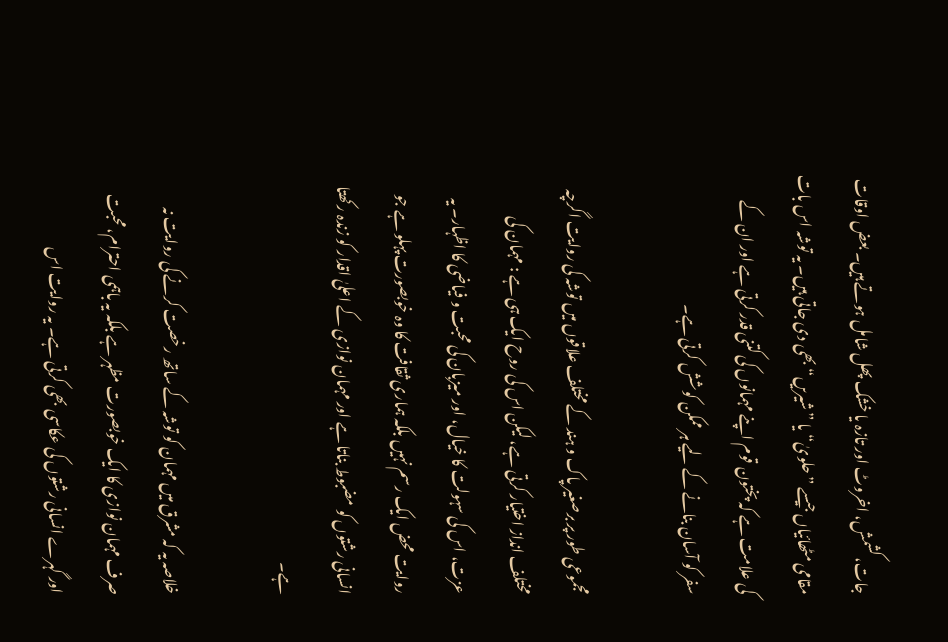جات، کشمش، اخروٹ اور تازہ یا خشک پھل شامل ہوتے ہیں۔ بعض اوقات مقامی مٹھائیاں جیسے ”حلویٰ“ یا ”شیریں“ بھی دی جاتی ہیں۔ یہ توشہ اس بات کی علامت ہے کہ پختون قوم اپنے مہمانوں کی کتنی قدر کرتی ہے اور ان کے سفر کو آسان بنانے کے لیے ہر ممکن کوشش کرتی ہے۔

مجموعی طور پر برصغیر پاک و ہند کے مختلف علاقوں میں توشہ کی روایت اگرچہ مختلف انداز اختیار کرتی ہے، لیکن اس کی روح ایک ہی ہے : مہمان کی عزت، اس کی سہولت کا خیال، اور میزبان کی محبت و فیاضی کا اظہار۔ یہ روایت محض ایک رسم نہیں بلکہ ہماری ثقافت کا وہ خوبصورت پہلو ہے جو انسانی رشتوں کو مضبوط بناتا ہے اور مہمان نوازی کے اعلیٰ اقدار کو زندہ رکھتا ہے۔

خلاصہ یہ کہ مشرق میں مہمان کو توشہ کے ساتھ رخصت کرنے کی روایت نہ صرف مہمان نوازی کا ایک خوبصورت مظہر ہے بلکہ یہ باہمی احترام، محبت اور گہرے انسانی رشتوں کی عکاسی بھی کرتی ہے۔ یہ روایت اس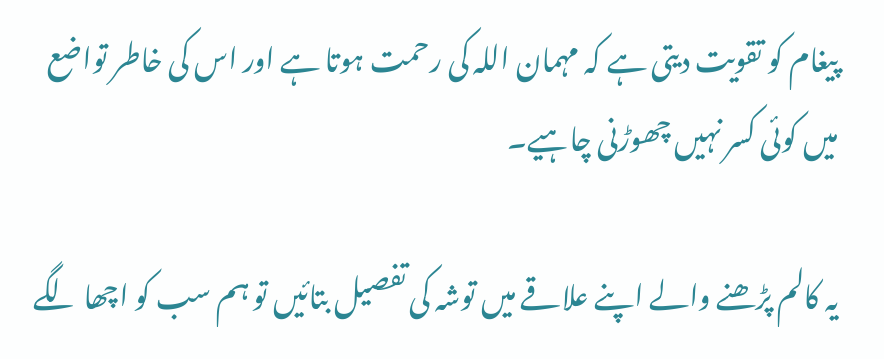پیغام کو تقویت دیتی ہے کہ مہمان اللہ کی رحمت ہوتا ہے اور اس کی خاطر تواضع میں کوئی کسر نہیں چھوڑنی چاہیے۔

یہ کالم پڑھنے والے اپنے علاقے میں توشہ کی تفصیل بتائیں تو ہم سب کو اچھا لگے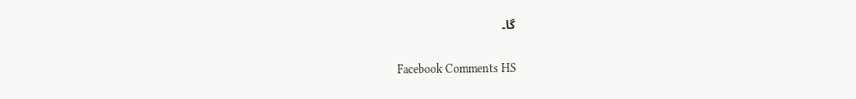گا۔

Facebook Comments HS